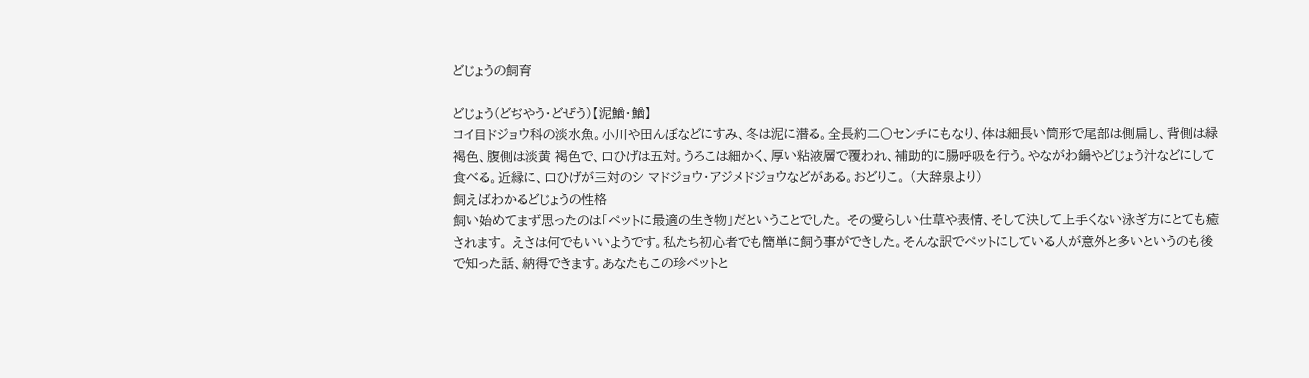どじょうの飼育

どじょう(どぢやう・どぜう)【泥鰌・鰌】
コイ目ドジョウ科の淡水魚。小川や田んぼなどにすみ、冬は泥に潜る。全長約二〇センチにもなり、体は細長い筒形で尾部は側扁し、背側は緑褐色、腹側は淡黄 褐色で、口ひげは五対。うろこは細かく、厚い粘液層で覆われ、補助的に腸呼吸を行う。やながわ鍋やどじょう汁などにして食べる。近縁に、口ひげが三対のシ マドジョウ・アジメドジョウなどがある。おどりこ。 (大辞泉より)
飼えばわかるどじょうの性格
飼い始めてまず思ったのは「ペットに最適の生き物」だということでした。 その愛らしい仕草や表情、そして決して上手くない泳ぎ方にとても癒されます。 えさは何でもいいようです。私たち初心者でも簡単に飼う事ができした。そんな訳でペットにしている人が意外と多いというのも後で知った話、納得できます。あなたもこの珍ペットと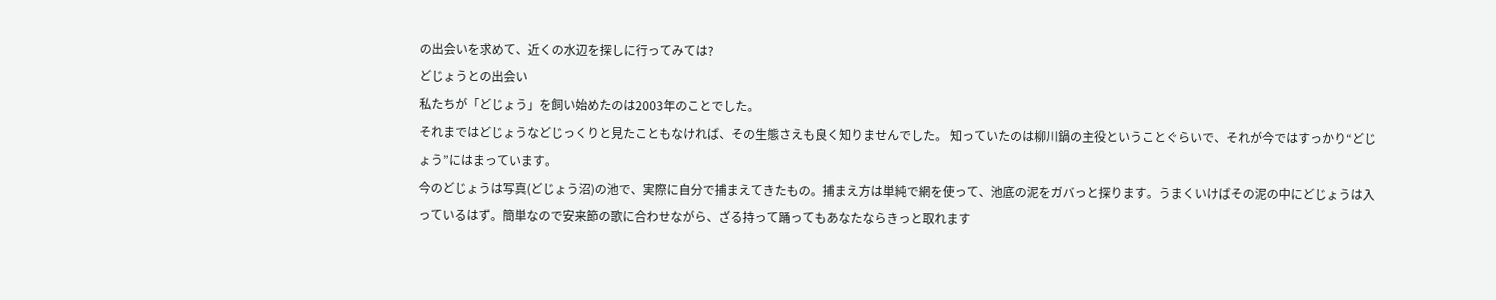の出会いを求めて、近くの水辺を探しに行ってみては?
どじょうとの出会い
私たちが「どじょう」を飼い始めたのは2003年のことでした。
それまではどじょうなどじっくりと見たこともなければ、その生態さえも良く知りませんでした。 知っていたのは柳川鍋の主役ということぐらいで、それが今ではすっかり“どじょう”にはまっています。
今のどじょうは写真(どじょう沼)の池で、実際に自分で捕まえてきたもの。捕まえ方は単純で網を使って、池底の泥をガバっと探ります。うまくいけばその泥の中にどじょうは入っているはず。簡単なので安来節の歌に合わせながら、ざる持って踊ってもあなたならきっと取れます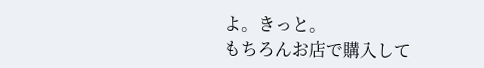よ。きっと。
もちろんお店で購入して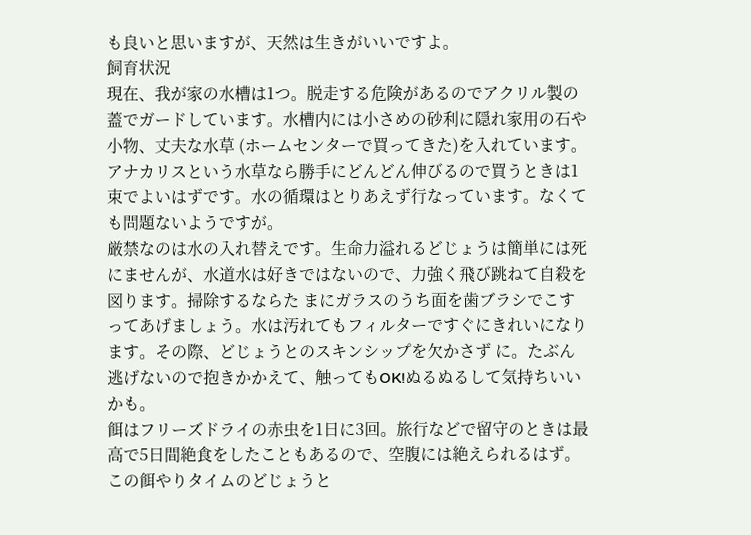も良いと思いますが、天然は生きがいいですよ。
飼育状況
現在、我が家の水槽は1つ。脱走する危険があるのでアクリル製の蓋でガードしています。水槽内には小さめの砂利に隠れ家用の石や小物、丈夫な水草 (ホームセンターで買ってきた)を入れています。アナカリスという水草なら勝手にどんどん伸びるので買うときは1束でよいはずです。水の循環はとりあえず行なっています。なくても問題ないようですが。
厳禁なのは水の入れ替えです。生命力溢れるどじょうは簡単には死にませんが、水道水は好きではないので、力強く飛び跳ねて自殺を図ります。掃除するならた まにガラスのうち面を歯ブラシでこすってあげましょう。水は汚れてもフィルターですぐにきれいになります。その際、どじょうとのスキンシップを欠かさず に。たぶん逃げないので抱きかかえて、触ってもOK!ぬるぬるして気持ちいいかも。
餌はフリーズドライの赤虫を1日に3回。旅行などで留守のときは最高で5日間絶食をしたこともあるので、空腹には絶えられるはず。この餌やりタイムのどじょうと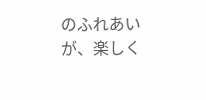のふれあいが、楽しく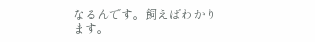なるんです。飼えばわかります。